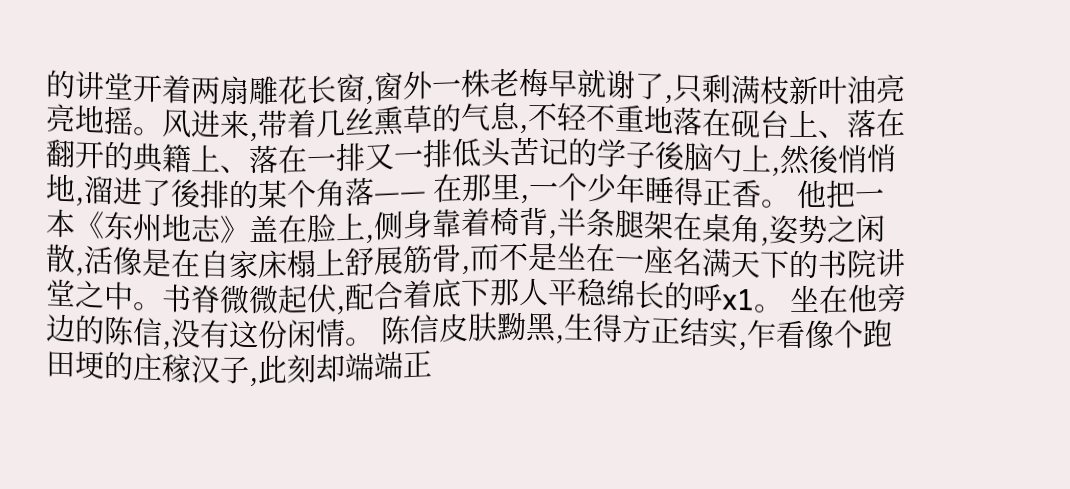的讲堂开着两扇雕花长窗,窗外一株老梅早就谢了,只剩满枝新叶油亮亮地摇。风进来,带着几丝熏草的气息,不轻不重地落在砚台上、落在翻开的典籍上、落在一排又一排低头苦记的学子後脑勺上,然後悄悄地,溜进了後排的某个角落—— 在那里,一个少年睡得正香。 他把一本《东州地志》盖在脸上,侧身靠着椅背,半条腿架在桌角,姿势之闲散,活像是在自家床榻上舒展筋骨,而不是坐在一座名满天下的书院讲堂之中。书脊微微起伏,配合着底下那人平稳绵长的呼x1。 坐在他旁边的陈信,没有这份闲情。 陈信皮肤黝黑,生得方正结实,乍看像个跑田埂的庄稼汉子,此刻却端端正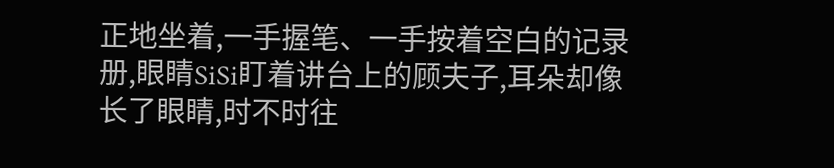正地坐着,一手握笔、一手按着空白的记录册,眼睛SiSi盯着讲台上的顾夫子,耳朵却像长了眼睛,时不时往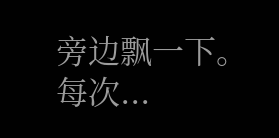旁边飘一下。每次...